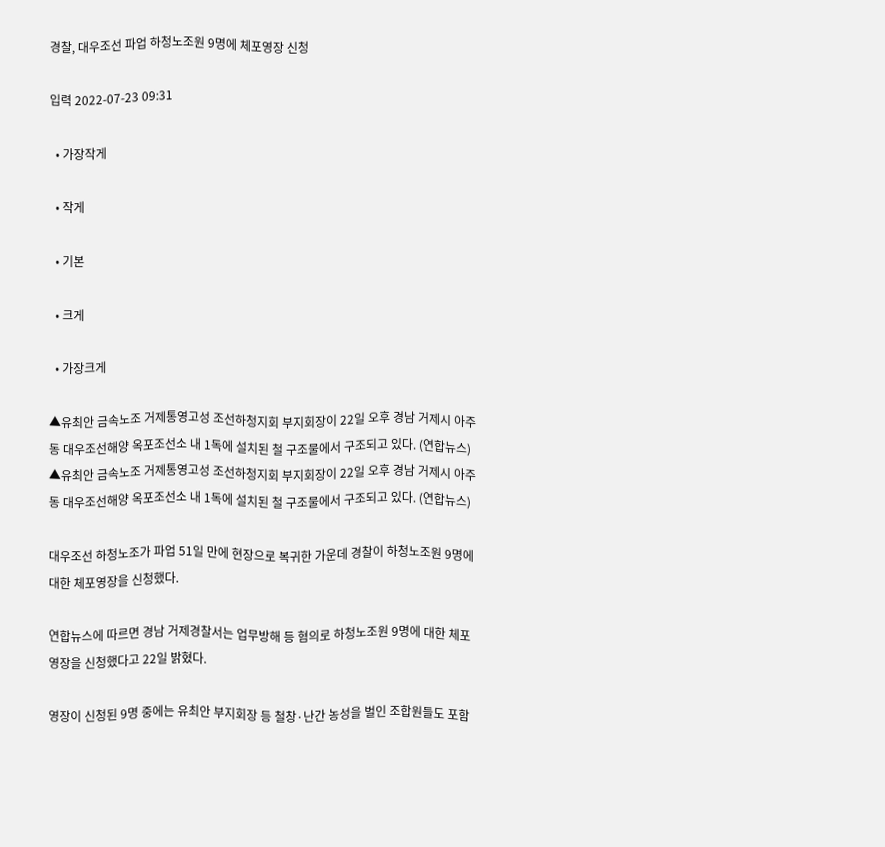경찰, 대우조선 파업 하청노조원 9명에 체포영장 신청

입력 2022-07-23 09:31

  • 가장작게

  • 작게

  • 기본

  • 크게

  • 가장크게

▲유최안 금속노조 거제통영고성 조선하청지회 부지회장이 22일 오후 경남 거제시 아주동 대우조선해양 옥포조선소 내 1독에 설치된 철 구조물에서 구조되고 있다. (연합뉴스)
▲유최안 금속노조 거제통영고성 조선하청지회 부지회장이 22일 오후 경남 거제시 아주동 대우조선해양 옥포조선소 내 1독에 설치된 철 구조물에서 구조되고 있다. (연합뉴스)

대우조선 하청노조가 파업 51일 만에 현장으로 복귀한 가운데 경찰이 하청노조원 9명에 대한 체포영장을 신청했다.

연합뉴스에 따르면 경남 거제경찰서는 업무방해 등 혐의로 하청노조원 9명에 대한 체포영장을 신청했다고 22일 밝혔다.

영장이 신청된 9명 중에는 유최안 부지회장 등 철창·난간 농성을 벌인 조합원들도 포함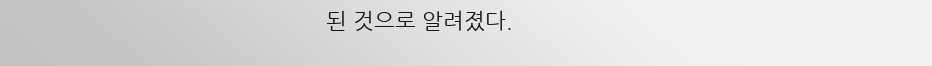된 것으로 알려졌다.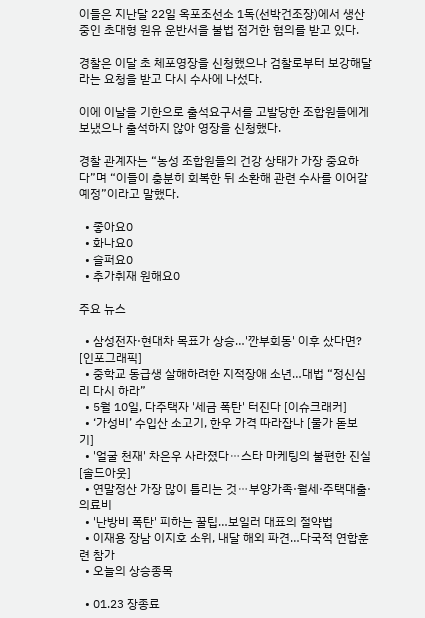이들은 지난달 22일 옥포조선소 1독(선박건조장)에서 생산 중인 초대형 원유 운반서을 불법 점거한 혐의를 받고 있다.

경찰은 이달 초 체포영장을 신청했으나 검찰로부터 보강해달라는 요청을 받고 다시 수사에 나섰다.

이에 이날을 기한으로 출석요구서를 고발당한 조합원들에게 보냈으나 출석하지 않아 영장을 신청했다.

경찰 관계자는 “농성 조합원들의 건강 상태가 가장 중요하다”며 “이들이 충분히 회복한 뒤 소환해 관련 수사를 이어갈 예정”이라고 말했다.

  • 좋아요0
  • 화나요0
  • 슬퍼요0
  • 추가취재 원해요0

주요 뉴스

  • 삼성전자·현대차 목표가 상승…'깐부회동' 이후 샀다면? [인포그래픽]
  • 중학교 동급생 살해하려한 지적장애 소년…대법 “정신심리 다시 하라”
  • 5월 10일, 다주택자 '세금 폭탄' 터진다 [이슈크래커]
  • ‘가성비’ 수입산 소고기, 한우 가격 따라잡나 [물가 돋보기]
  • '얼굴 천재' 차은우 사라졌다⋯스타 마케팅의 불편한 진실 [솔드아웃]
  • 연말정산 가장 많이 틀리는 것⋯부양가족·월세·주택대출·의료비
  • '난방비 폭탄' 피하는 꿀팁…보일러 대표의 절약법
  • 이재용 장남 이지호 소위, 내달 해외 파견…다국적 연합훈련 참가
  • 오늘의 상승종목

  • 01.23 장종료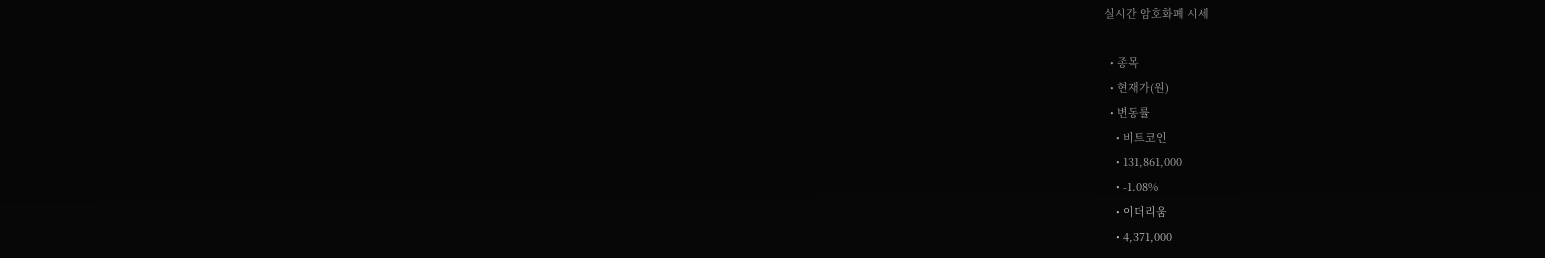실시간 암호화폐 시세

  • 종목
  • 현재가(원)
  • 변동률
    • 비트코인
    • 131,861,000
    • -1.08%
    • 이더리움
    • 4,371,000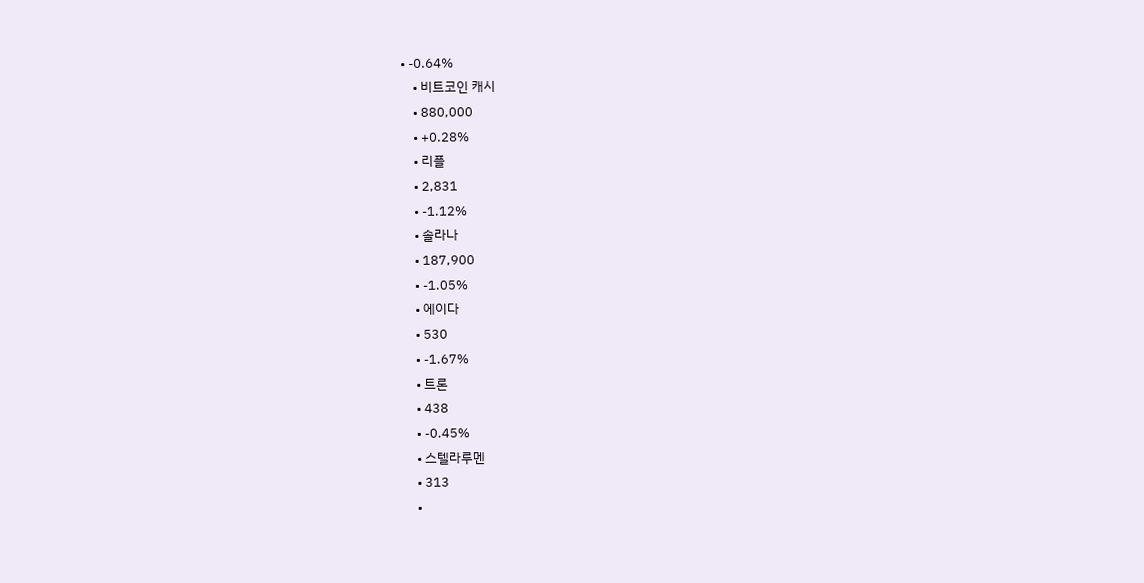• -0.64%
    • 비트코인 캐시
    • 880,000
    • +0.28%
    • 리플
    • 2,831
    • -1.12%
    • 솔라나
    • 187,900
    • -1.05%
    • 에이다
    • 530
    • -1.67%
    • 트론
    • 438
    • -0.45%
    • 스텔라루멘
    • 313
    •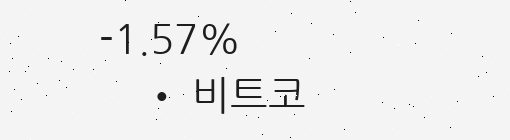-1.57%
    • 비트코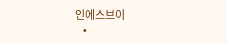인에스브이
    •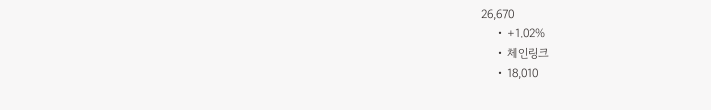26,670
    • +1.02%
    • 체인링크
    • 18,010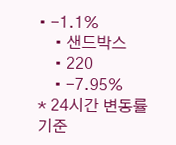• -1.1%
    • 샌드박스
    • 220
    • -7.95%
* 24시간 변동률 기준